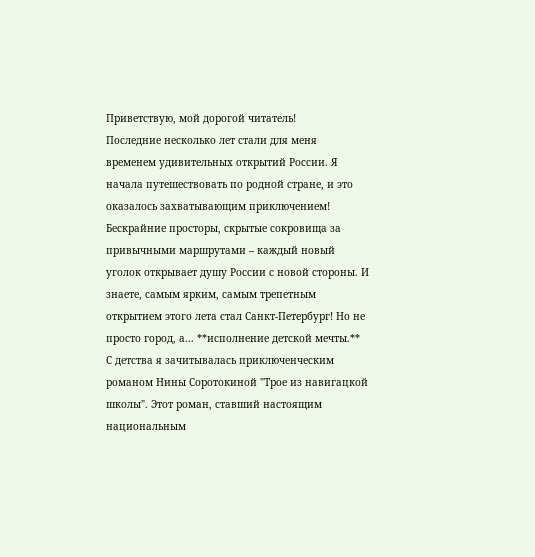Приветствую, мой дорогой читатель!
Последние несколько лет стали для меня временем удивительных открытий России. Я начала путешествовать по родной стране, и это оказалось захватывающим приключением! Бескрайние просторы, скрытые сокровища за привычными маршрутами – каждый новый уголок открывает душу России с новой стороны. И знаете, самым ярким, самым трепетным открытием этого лета стал Санкт-Петербург! Но не просто город, а... **исполнение детской мечты.**
С детства я зачитывалась приключенческим романом Нины Соротокиной "Трое из навигацкой школы". Этот роман, ставший настоящим национальным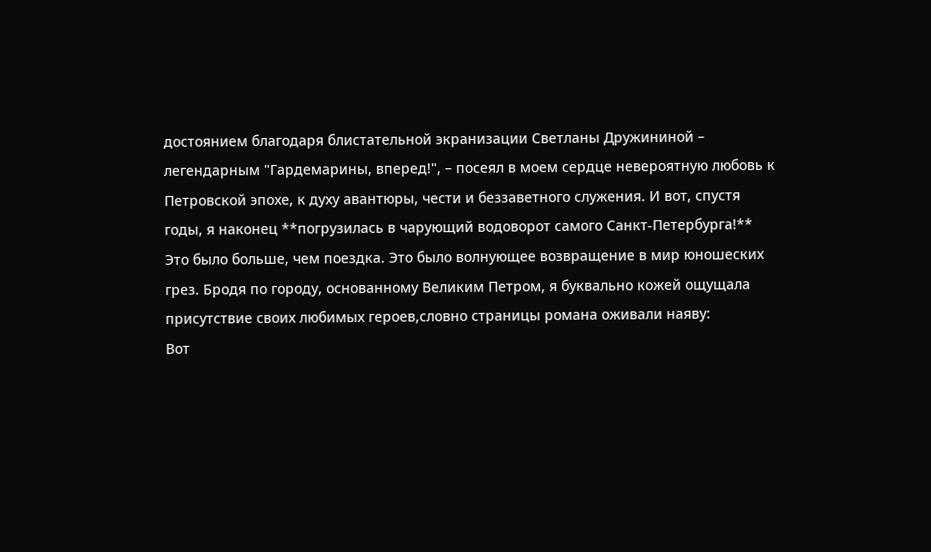достоянием благодаря блистательной экранизации Светланы Дружининой – легендарным "Гардемарины, вперед!", – посеял в моем сердце невероятную любовь к Петровской эпохе, к духу авантюры, чести и беззаветного служения. И вот, спустя годы, я наконец **погрузилась в чарующий водоворот самого Санкт-Петербурга!**
Это было больше, чем поездка. Это было волнующее возвращение в мир юношеских грез. Бродя по городу, основанному Великим Петром, я буквально кожей ощущала присутствие своих любимых героев,словно страницы романа оживали наяву:
Вот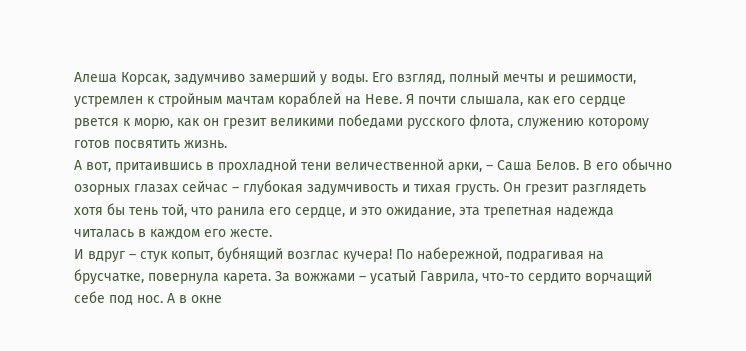Алеша Корсак, задумчиво замерший у воды. Его взгляд, полный мечты и решимости, устремлен к стройным мачтам кораблей на Неве. Я почти слышала, как его сердце рвется к морю, как он грезит великими победами русского флота, служению которому готов посвятить жизнь.
А вот, притаившись в прохладной тени величественной арки, – Саша Белов. В его обычно озорных глазах сейчас – глубокая задумчивость и тихая грусть. Он грезит разглядеть хотя бы тень той, что ранила его сердце, и это ожидание, эта трепетная надежда читалась в каждом его жесте.
И вдруг – стук копыт, бубнящий возглас кучера! По набережной, подрагивая на брусчатке, повернула карета. За вожжами – усатый Гаврила, что-то сердито ворчащий себе под нос. А в окне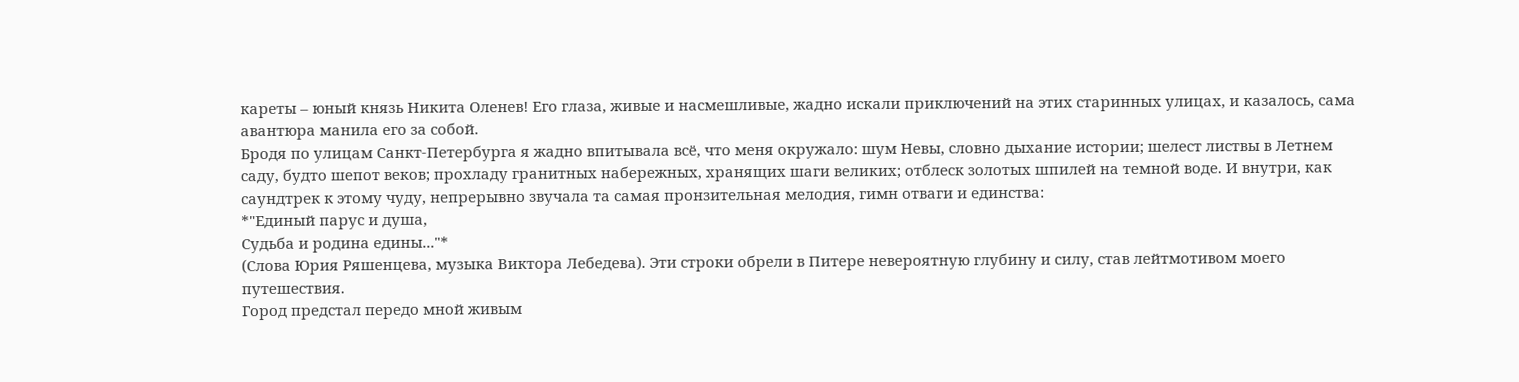кареты – юный князь Никита Оленев! Его глаза, живые и насмешливые, жадно искали приключений на этих старинных улицах, и казалось, сама авантюра манила его за собой.
Бродя по улицам Санкт-Петербурга я жадно впитывала всё, что меня окружало: шум Невы, словно дыхание истории; шелест листвы в Летнем саду, будто шепот веков; прохладу гранитных набережных, хранящих шаги великих; отблеск золотых шпилей на темной воде. И внутри, как саундтрек к этому чуду, непрерывно звучала та самая пронзительная мелодия, гимн отваги и единства:
*"Единый парус и душа,
Судьба и родина едины..."*
(Слова Юрия Ряшенцева, музыка Виктора Лебедева). Эти строки обрели в Питере невероятную глубину и силу, став лейтмотивом моего путешествия.
Город предстал передо мной живым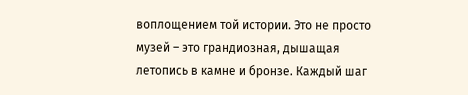воплощением той истории. Это не просто музей – это грандиозная, дышащая летопись в камне и бронзе. Каждый шаг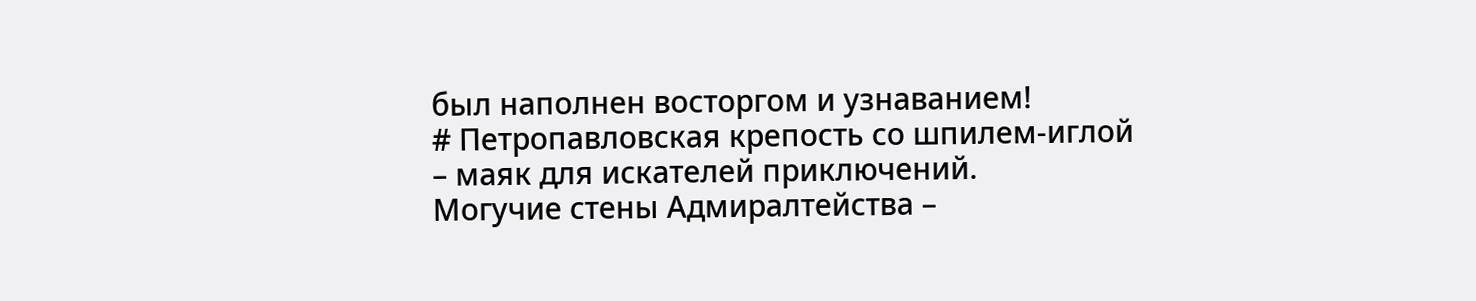был наполнен восторгом и узнаванием!
# Петропавловская крепость со шпилем-иглой – маяк для искателей приключений.
Могучие стены Адмиралтейства –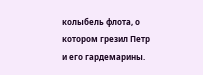колыбель флота, о котором грезил Петр и его гардемарины.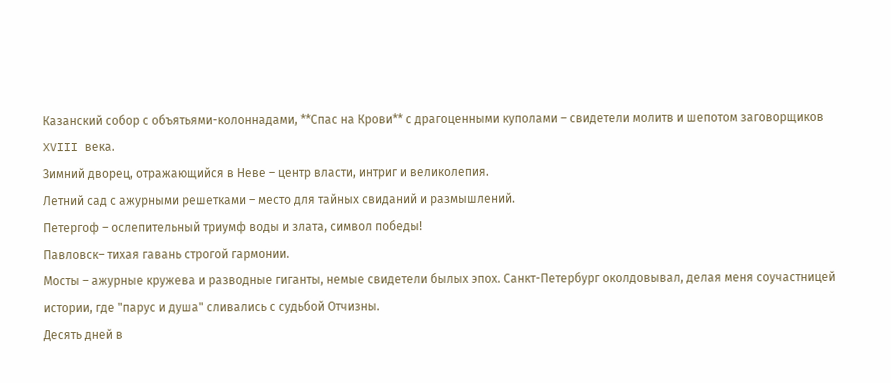Казанский собор с объятьями-колоннадами, **Спас на Крови** с драгоценными куполами – свидетели молитв и шепотом заговорщиков XVIII века.
Зимний дворец, отражающийся в Неве – центр власти, интриг и великолепия.
Летний сад с ажурными решетками – место для тайных свиданий и размышлений.
Петергоф – ослепительный триумф воды и злата, символ победы!
Павловск– тихая гавань строгой гармонии.
Мосты – ажурные кружева и разводные гиганты, немые свидетели былых эпох. Санкт-Петербург околдовывал, делая меня соучастницей истории, где "парус и душа" сливались с судьбой Отчизны.
Десять дней в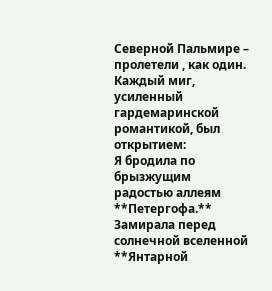Северной Пальмире – пролетели , как один. Каждый миг, усиленный гардемаринской романтикой, был открытием:
Я бродила по брызжущим радостью аллеям **Петергофа.**
Замирала перед солнечной вселенной **Янтарной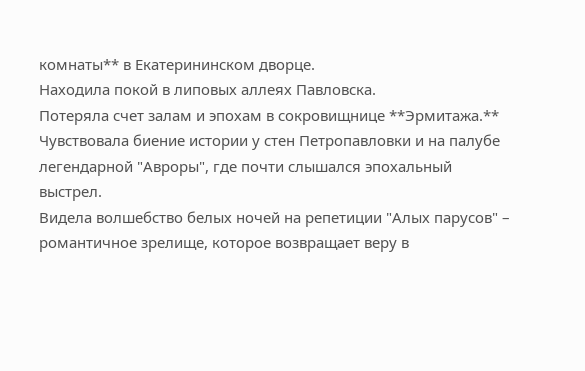комнаты** в Екатерининском дворце.
Находила покой в липовых аллеях Павловска.
Потеряла счет залам и эпохам в сокровищнице **Эрмитажа.**
Чувствовала биение истории у стен Петропавловки и на палубе легендарной "Авроры", где почти слышался эпохальный выстрел.
Видела волшебство белых ночей на репетиции "Алых парусов" – романтичное зрелище, которое возвращает веру в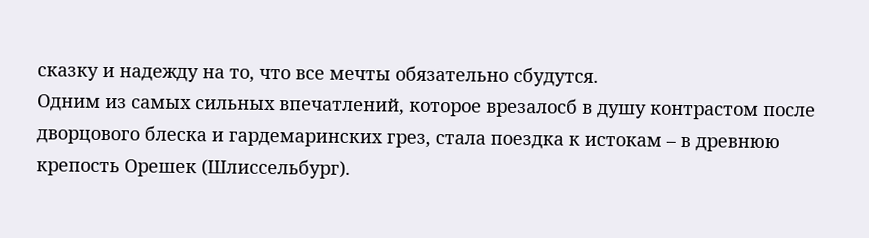сказку и надежду на то, что все мечты обязательно сбудутся.
Одним из самых сильных впечатлений, которое врезалосб в душу контрастом после дворцового блеска и гардемаринских грез, стала поездка к истокам – в древнюю крепость Орешек (Шлиссельбург).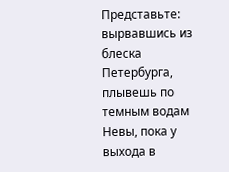Представьте: вырвавшись из блеска Петербурга, плывешь по темным водам Невы, пока у выхода в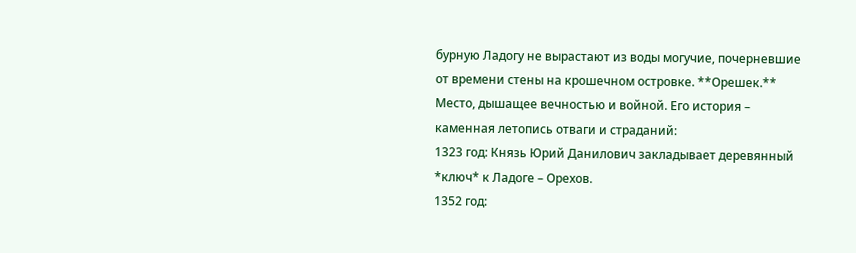бурную Ладогу не вырастают из воды могучие, почерневшие от времени стены на крошечном островке. **Орешек.** Место, дышащее вечностью и войной. Его история – каменная летопись отваги и страданий:
1323 год: Князь Юрий Данилович закладывает деревянный *ключ* к Ладоге – Орехов.
1352 год: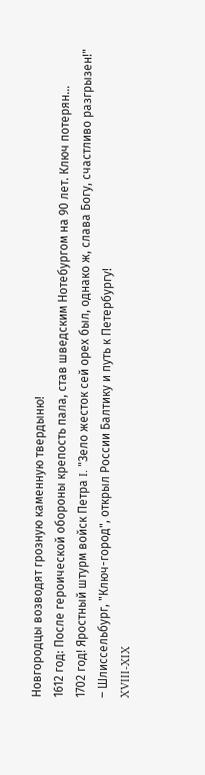Новгородцы возводят грозную каменную твердыню!
1612 год: После героической обороны крепость пала, став шведским Нотебургом на 90 лет. Ключ потерян...
1702 год! Яростный штурм войск Петра I. "Зело жесток сей орех был, однако ж, слава Богу, счастливо разгрызен!" – Шлиссельбург, "Ключ-город", открыл России Балтику и путь к Петербургу!
XVIII-XIX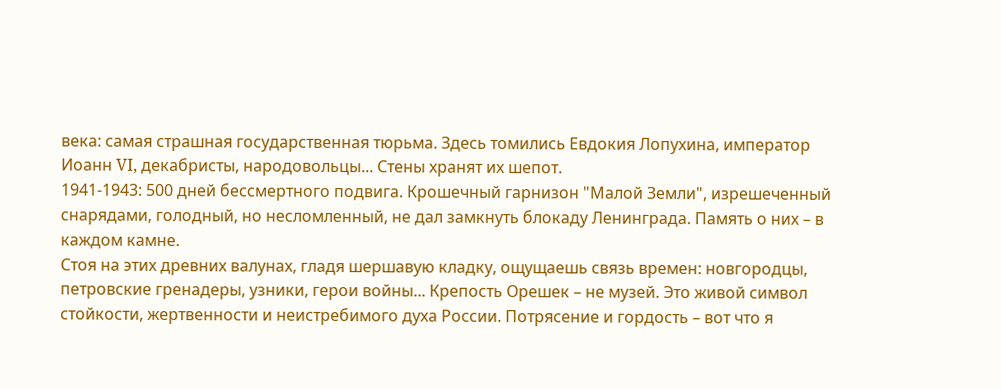века: самая страшная государственная тюрьма. Здесь томились Евдокия Лопухина, император Иоанн VI, декабристы, народовольцы... Стены хранят их шепот.
1941-1943: 500 дней бессмертного подвига. Крошечный гарнизон "Малой Земли", изрешеченный снарядами, голодный, но несломленный, не дал замкнуть блокаду Ленинграда. Память о них – в каждом камне.
Стоя на этих древних валунах, гладя шершавую кладку, ощущаешь связь времен: новгородцы, петровские гренадеры, узники, герои войны... Крепость Орешек – не музей. Это живой символ стойкости, жертвенности и неистребимого духа России. Потрясение и гордость – вот что я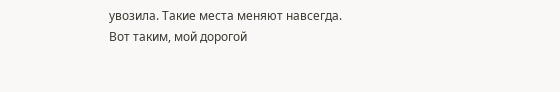увозила. Такие места меняют навсегда.
Вот таким, мой дорогой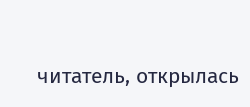читатель, открылась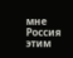мне Россия этим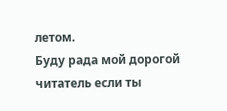летом.
Буду рада мой дорогой читатель если ты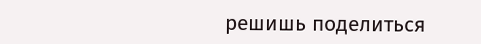решишь поделиться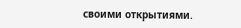своими открытиями.